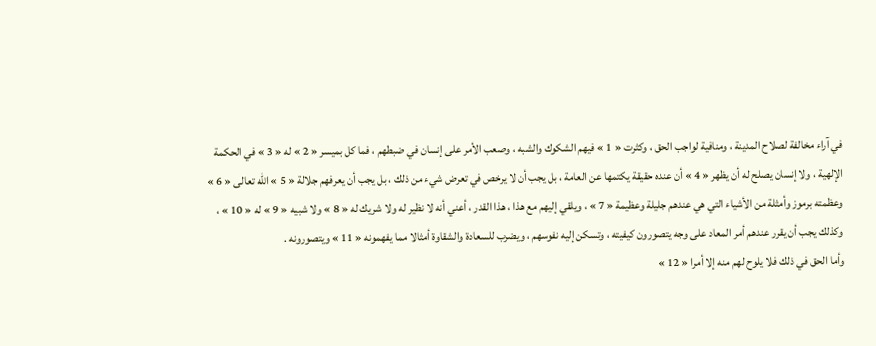في آراء مخالفة لصلاح المدينة ، ومنافية لواجب الحق ، وكثرت « 1 » فيهم الشكوك والشبه ، وصعب الأمر على إنسان في ضبطهم ، فما كل بميسر « 2 » له « 3 » في الحكمة الإلهية ، ولا إنسان يصلح له أن يظهر « 4 » أن عنده حقيقة يكتمها عن العامة ، بل يجب أن لا يرخص في تعرض شيء من ذلك ، بل يجب أن يعرفهم جلالة « 5 » الله تعالى « 6 » وعظمته برموز وأمثلة من الأشياء التي هي عندهم جليلة وعظيمة « 7 » ، ويلقي إليهم مع هذا ، هذا القدر ، أعني أنه لا نظير له ولا شريك له « 8 » ولا شبيه « 9 » له « 10 » ، وكذلك يجب أن يقرر عندهم أمر المعاد على وجه يتصورون كيفيته ، وتسكن إليه نفوسهم ، ويضرب للسعادة والشقاوة أمثالا مما يفهمونه « 11 » ويتصورونه .
وأما الحق في ذلك فلا يلوح لهم منه إلا أمرا « 12 »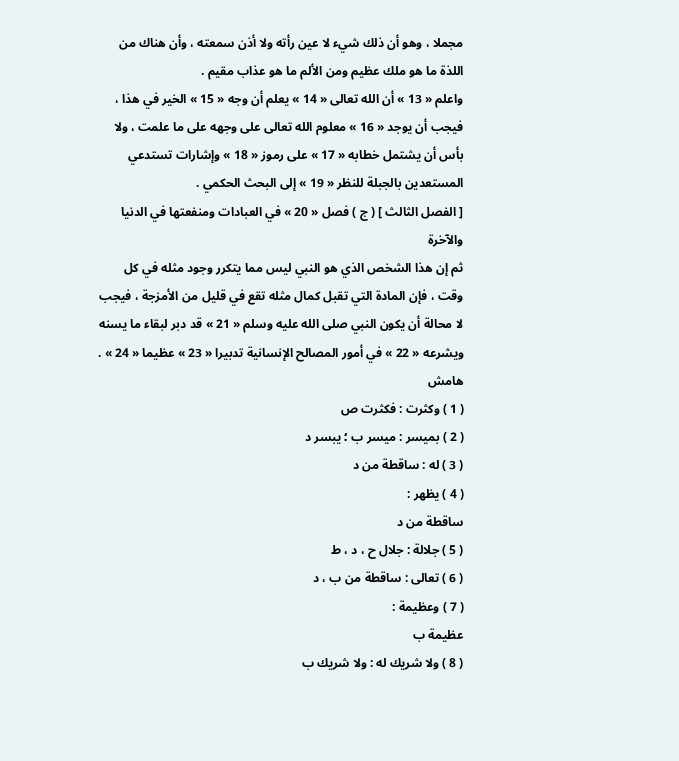مجملا ، وهو أن ذلك شيء لا عين رأته ولا أذن سمعته ، وأن هناك من اللذة ما هو ملك عظيم ومن الألم ما هو عذاب مقيم .
واعلم « 13 » أن الله تعالى « 14 » يعلم أن وجه « 15 » الخير في هذا ، فيجب أن يوجد « 16 » معلوم الله تعالى على وجهه على ما علمت ، ولا بأس أن يشتمل خطابه « 17 » على رموز « 18 » وإشارات تستدعي المستعدين بالجبلة للنظر « 19 » إلى البحث الحكمي .
[ الفصل الثالث ] ( ج ) فصل « 20 » في العبادات ومنفعتها في الدنيا والآخرة
ثم إن هذا الشخص الذي هو النبي ليس مما يتكرر وجود مثله في كل وقت ، فإن المادة التي تقبل كمال مثله تقع في قليل من الأمزجة ، فيجب لا محالة أن يكون النبي صلى الله عليه وسلم « 21 » قد دبر لبقاء ما يسنه ويشرعه « 22 » في أمور المصالح الإنسانية تدبيرا « 23 » عظيما « 24 » .
هامش
( 1 ) وكثرت : فكثرت ص
( 2 ) بميسر : ميسر ب ؛ يبسر د
( 3 ) له : ساقطة من د
( 4 ) يظهر :
ساقطة من د
( 5 ) جلالة : جلال ح ، د ، ط
( 6 ) تعالى : ساقطة من ب ، د
( 7 ) وعظيمة :
عظيمة ب
( 8 ) ولا شريك له : ولا شريك ب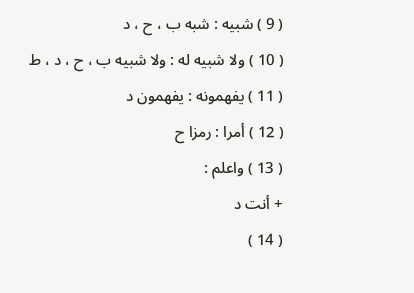( 9 ) شبيه : شبه ب ، ح ، د
( 10 ) ولا شبيه له : ولا شبيه ب ، ح ، د ، ط
( 11 ) يفهمونه : يفهمون د
( 12 ) أمرا : رمزا ح
( 13 ) واعلم :
+ أنت د
( 14 )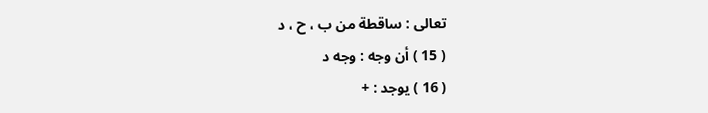تعالى : ساقطة من ب ، ح ، د
( 15 ) أن وجه : وجه د
( 16 ) يوجد : +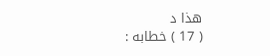هذا د
( 17 ) خطابه :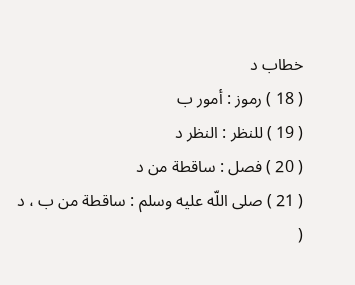خطاب د
( 18 ) رموز : أمور ب
( 19 ) للنظر : النظر د
( 20 ) فصل : ساقطة من د
( 21 ) صلى اللّه عليه وسلم : ساقطة من ب ، د
(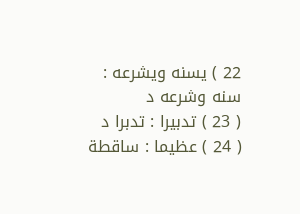22 ) يسنه ويشرعه : سنه وشرعه د
( 23 ) تدبيرا : تدبرا د
( 24 ) عظيما : ساقطة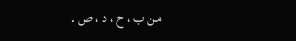من ب ، ح ، د ، ص .